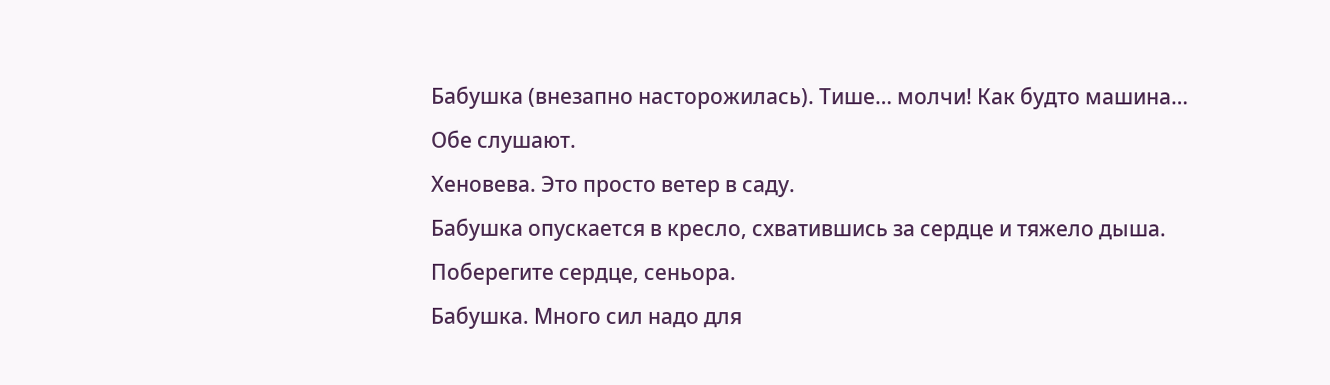Бабушка (внезапно насторожилась). Тише… молчи! Как будто машина…
Обе слушают.
Хеновева. Это просто ветер в саду.
Бабушка опускается в кресло, схватившись за сердце и тяжело дыша.
Поберегите сердце, сеньора.
Бабушка. Много сил надо для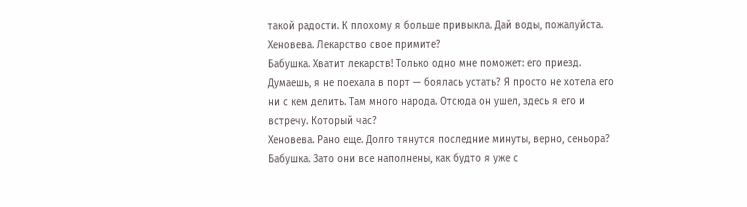такой радости. К плохому я больше привыкла. Дай воды, пожалуйста.
Хеновева. Лекарство свое примите?
Бабушка. Хватит лекарств! Только одно мне поможет: его приезд. Думаешь, я не поехала в порт — боялась устать? Я просто не хотела его ни с кем делить. Там много народа. Отсюда он ушел, здесь я его и встречу. Который час?
Хеновева. Рано еще. Долго тянутся последние минуты, верно, сеньора?
Бабушка. Зато они все наполнены, как будто я уже с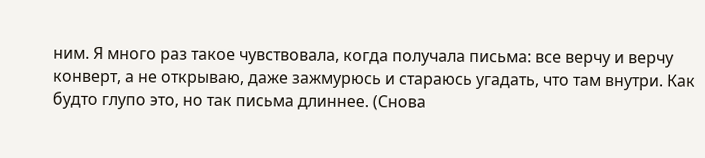ним. Я много раз такое чувствовала, когда получала письма: все верчу и верчу конверт, а не открываю, даже зажмурюсь и стараюсь угадать, что там внутри. Как будто глупо это, но так письма длиннее. (Снова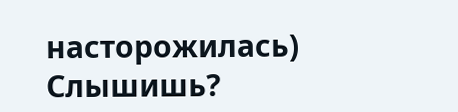насторожилась) Слышишь?